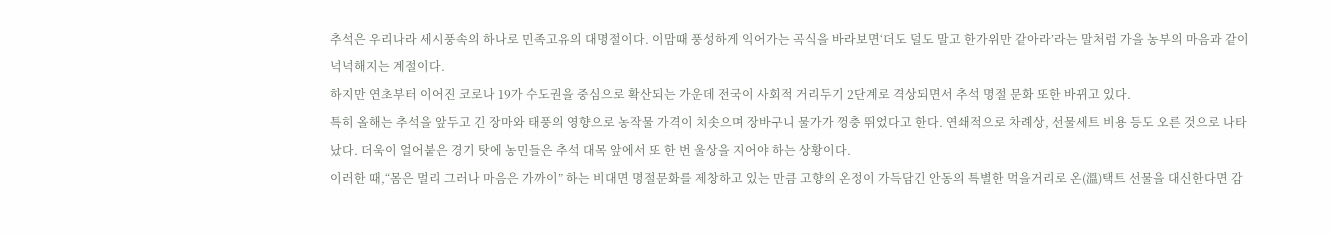추석은 우리나라 세시풍속의 하나로 민족고유의 대명절이다. 이맘때 풍성하게 익어가는 곡식을 바라보면‘더도 덜도 말고 한가위만 같아라’라는 말처럼 가을 농부의 마음과 같이 넉넉해지는 계절이다.
하지만 연초부터 이어진 코로나 19가 수도권을 중심으로 확산되는 가운데 전국이 사회적 거리두기 2단계로 격상되면서 추석 명절 문화 또한 바뀌고 있다.
특히 올해는 추석을 앞두고 긴 장마와 태풍의 영향으로 농작물 가격이 치솟으며 장바구니 물가가 껑충 뛰었다고 한다. 연쇄적으로 차례상, 선물세트 비용 등도 오른 것으로 나타났다. 더욱이 얼어붙은 경기 탓에 농민들은 추석 대목 앞에서 또 한 번 울상을 지어야 하는 상황이다.
이러한 때,“몸은 멀리 그러나 마음은 가까이” 하는 비대면 명절문화를 제창하고 있는 만큼 고향의 온정이 가득담긴 안동의 특별한 먹을거리로 온(溫)택트 선물을 대신한다면 감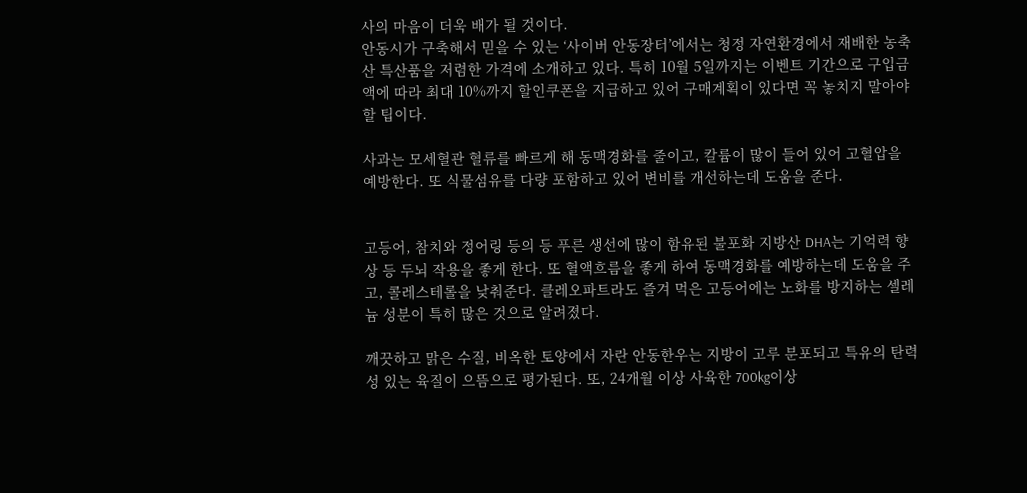사의 마음이 더욱 배가 될 것이다.
안동시가 구축해서 믿을 수 있는 ‘사이버 안동장터’에서는 청정 자연환경에서 재배한 농축산 특산품을 저렴한 가격에 소개하고 있다. 특히 10월 5일까지는 이벤트 기간으로 구입금액에 따라 최대 10%까지 할인쿠폰을 지급하고 있어 구매계획이 있다면 꼭 놓치지 말아야 할 팁이다.

사과는 모세혈관 혈류를 빠르게 해 동맥경화를 줄이고, 칼륨이 많이 들어 있어 고혈압을 예방한다. 또 식물섬유를 다량 포함하고 있어 변비를 개선하는데 도움을 준다.


고등어, 참치와 정어링 등의 등 푸른 생선에 많이 함유된 불포화 지방산 DHA는 기억력 향상 등 두뇌 작용을 좋게 한다. 또 혈액흐름을 좋게 하여 동맥경화를 예방하는데 도움을 주고, 콜레스테롤을 낮춰준다. 클레오파트라도 즐겨 먹은 고등어에는 노화를 방지하는 셀레늄 성분이 특히 많은 것으로 알려졌다.

깨끗하고 맑은 수질, 비옥한 토양에서 자란 안동한우는 지방이 고루 분포되고 특유의 탄력성 있는 육질이 으뜸으로 평가된다. 또, 24개월 이상 사육한 700kg이상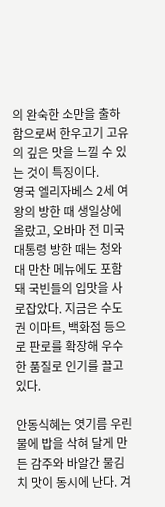의 완숙한 소만을 출하함으로써 한우고기 고유의 깊은 맛을 느낄 수 있는 것이 특징이다.
영국 엘리자베스 2세 여왕의 방한 때 생일상에 올랐고, 오바마 전 미국 대통령 방한 때는 청와대 만찬 메뉴에도 포함돼 국빈들의 입맛을 사로잡았다. 지금은 수도권 이마트, 백화점 등으로 판로를 확장해 우수한 품질로 인기를 끌고 있다.

안동식혜는 엿기름 우린 물에 밥을 삭혀 달게 만든 감주와 바알간 물김치 맛이 동시에 난다. 겨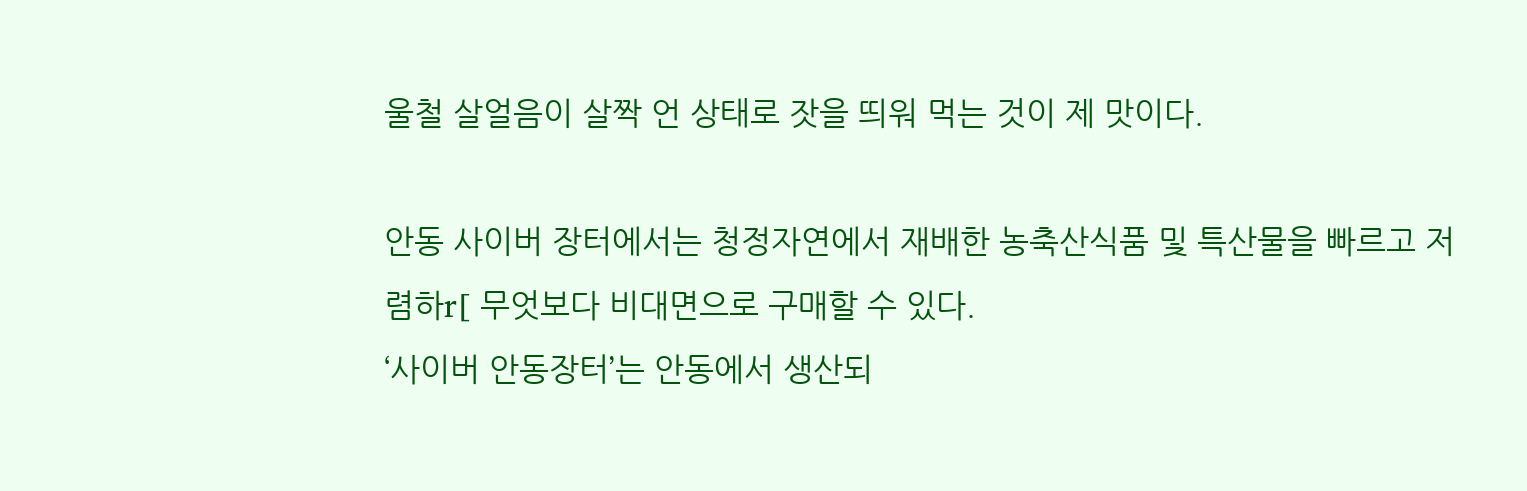울철 살얼음이 살짝 언 상태로 잣을 띄워 먹는 것이 제 맛이다.

안동 사이버 장터에서는 청정자연에서 재배한 농축산식품 및 특산물을 빠르고 저렴하r[ 무엇보다 비대면으로 구매할 수 있다.
‘사이버 안동장터’는 안동에서 생산되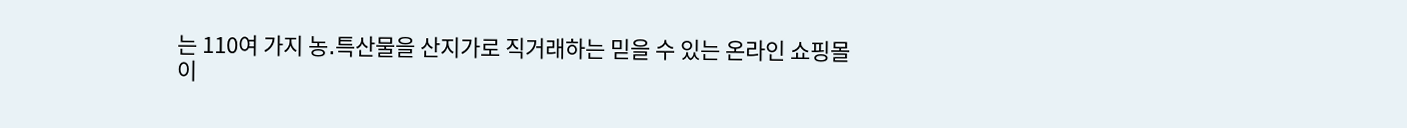는 110여 가지 농․특산물을 산지가로 직거래하는 믿을 수 있는 온라인 쇼핑몰이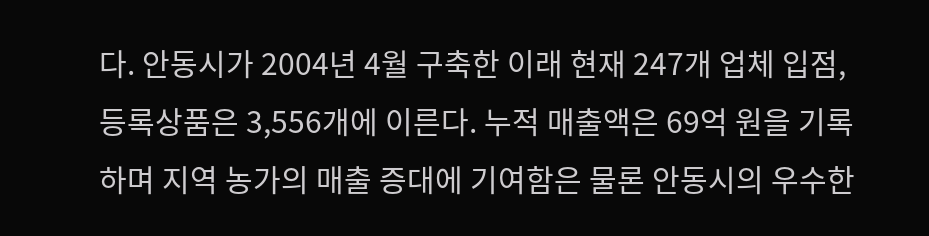다. 안동시가 2004년 4월 구축한 이래 현재 247개 업체 입점, 등록상품은 3,556개에 이른다. 누적 매출액은 69억 원을 기록하며 지역 농가의 매출 증대에 기여함은 물론 안동시의 우수한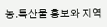농․특산물 홍보와 지역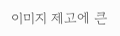이미지 제고에 큰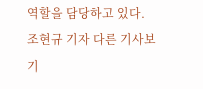역할을 담당하고 있다.
조현규 기자 다른 기사보기